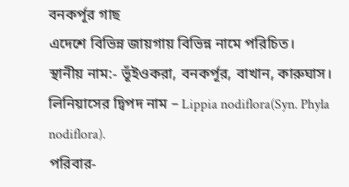বনকর্পূর গাছ
এদেশে বিভিন্ন জায়গায় বিভিন্ন নামে পরিচিত।
স্থানীয় নাম:- ভূঁইওকরা, বনকর্পূর, বাখান, কারুঘাস।
লিনিয়াসের দ্বিপদ নাম – Lippia nodiflora(Syn. Phyla nodiflora).
পরিবার-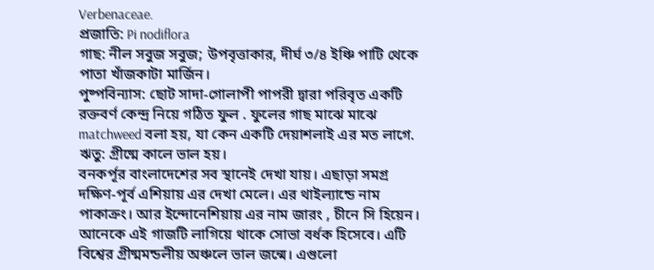Verbenaceae.
প্রজাতি: Pi nodiflora
গাছ: নীল সবুজ সবুজ; উপবৃত্তাকার, দীর্ঘ ৩/৪ ইঞ্চি পাটি থেকে পাতা খাঁজকাটা মার্জিন।
পুষ্পবিন্যাস: ছোট সাদা-গোলাপী পাপরী দ্বারা পরিবৃত একটি রক্তবর্ণ কেন্দ্র নিয়ে গঠিত ফুল . ফুলের গাছ মাঝে মাঝে matchweed বলা হয়, যা কেন একটি দেয়াশলাই এর মত লাগে.
ঋতু: গ্রীষ্মে কালে ভাল হয়।
বনকর্পূর বাংলাদেশের সব স্থানেই দেখা যায়। এছাড়া সমগ্র দক্ষিণ-পূর্ব এশিয়ায় এর দেখা মেলে। এর থাইল্যান্ডে নাম পাকাক্রং। আর ইন্দোনেশিয়ায় এর নাম জারং , চীনে সি হিয়েন। আনেকে এই গাজটি লাগিয়ে থাকে সোভা বর্ধক হিসেবে। এটি বিশ্বের গ্রীষ্মমন্ডলীয় অঞ্চলে ভাল জন্মে। এগুলো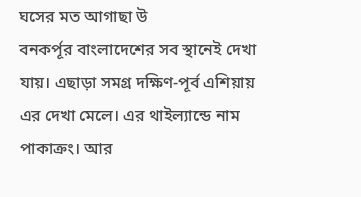ঘসের মত আগাছা উ
বনকর্পূর বাংলাদেশের সব স্থানেই দেখা যায়। এছাড়া সমগ্র দক্ষিণ-পূর্ব এশিয়ায় এর দেখা মেলে। এর থাইল্যান্ডে নাম পাকাক্রং। আর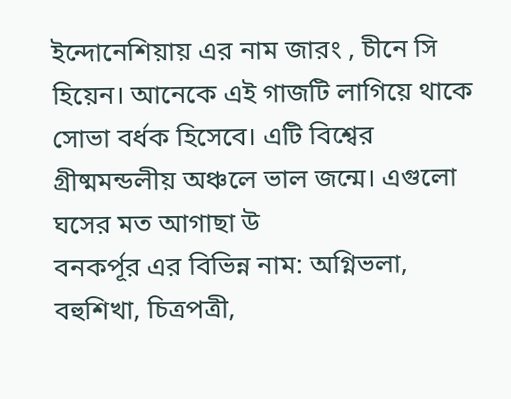ইন্দোনেশিয়ায় এর নাম জারং , চীনে সি হিয়েন। আনেকে এই গাজটি লাগিয়ে থাকে সোভা বর্ধক হিসেবে। এটি বিশ্বের গ্রীষ্মমন্ডলীয় অঞ্চলে ভাল জন্মে। এগুলো ঘসের মত আগাছা উ
বনকর্পূর এর বিভিন্ন নাম: অগ্নিভলা, বহুশিখা, চিত্রপত্রী,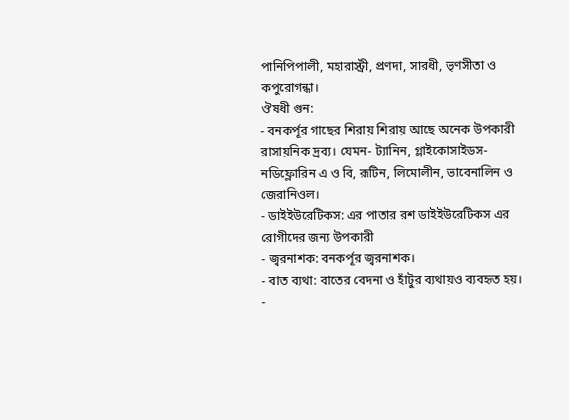পানিপিপালী, মহারাস্ট্রী, প্রণদা, সারধী, ভৃণসীতা ও কপুরোগন্ধা।
ঔষধী গুন:
- বনকর্পূর গাছের শিরায় শিরায় আছে অনেক উপকারী রাসায়নিক দ্রব্য। যেমন- ট্যানিন, গ্লাইকোসাইডস- নডিফ্লোরিন এ ও বি, রূটিন, লিমোলীন, ভাবেনালিন ও জেরানিওল।
- ডাইইউরেটিকস: এর পাতার রশ ডাইইউরেটিকস এর রোগীদের জন্য উপকারী
- জ্বরনাশক: বনকর্পূর জ্বরনাশক।
- বাত ব্যথা: বাতের বেদনা ও হাঁটুর ব্যথায়ও ব্যবহৃত হয়।
-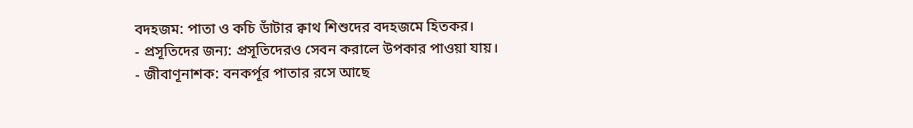বদহজম: পাতা ও কচি ডাঁটার ক্বাথ শিশুদের বদহজমে হিতকর।
- প্রসূতিদের জন্য: প্রসূতিদেরও সেবন করালে উপকার পাওয়া যায়।
- জীবাণূনাশক: বনকর্পূর পাতার রসে আছে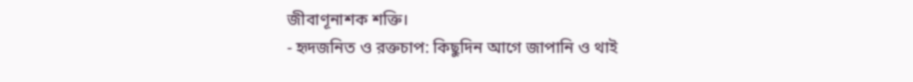জীবাণূনাশক শক্তি।
- হৃদজনিত ও রক্তচাপ: কিছুদিন আগে জাপানি ও থাই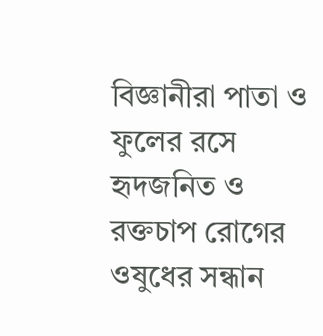বিজ্ঞানীরা পাতা ও ফুলের রসে হৃদজনিত ও রক্তচাপ রোগের ওষুধের সন্ধান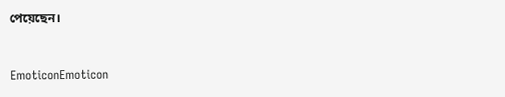পেয়েছেন।


EmoticonEmoticon